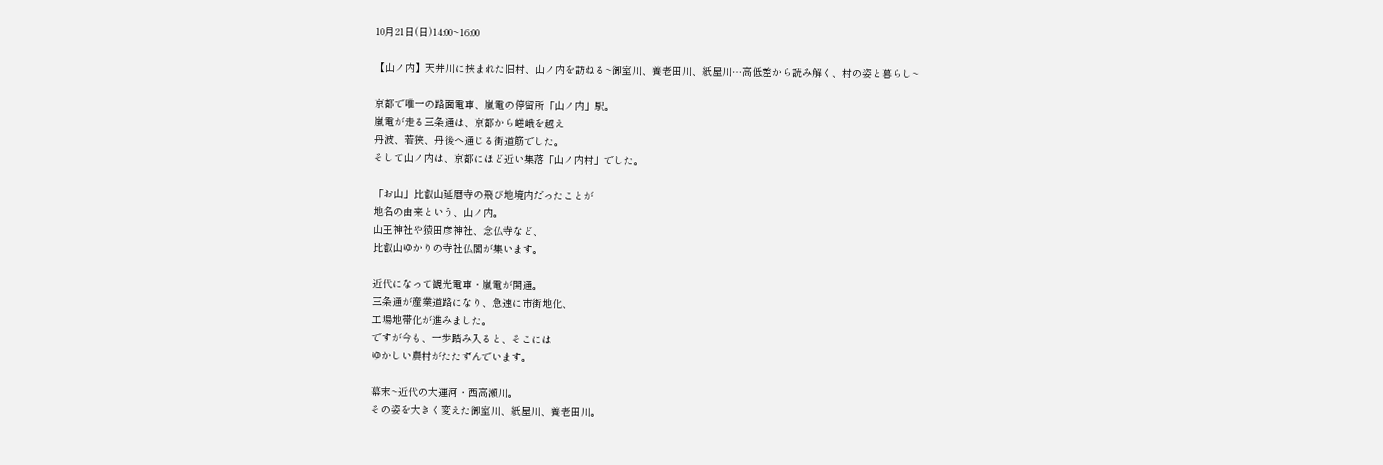10月21日(日)14:00~16:00

【山ノ内】天井川に挟まれた旧村、山ノ内を訪ねる~御室川、養老田川、紙屋川…高低差から読み解く、村の姿と暮らし~

京都で唯一の路面電車、嵐電の停留所「山ノ内」駅。
嵐電が走る三条通は、京都から嵯峨を越え
丹波、若狭、丹後へ通じる街道筋でした。
そして山ノ内は、京都にほど近い集落「山ノ内村」でした。

「お山」比叡山延暦寺の飛び地境内だったことが
地名の由来という、山ノ内。
山王神社や猿田彦神社、念仏寺など、
比叡山ゆかりの寺社仏閣が集います。

近代になって観光電車・嵐電が開通。
三条通が産業道路になり、急速に市街地化、
工場地帯化が進みました。
ですが今も、一歩踏み入ると、そこには
ゆかしい農村がたたずんでいます。

幕末~近代の大運河・西高瀬川。
その姿を大きく変えた御室川、紙屋川、養老田川。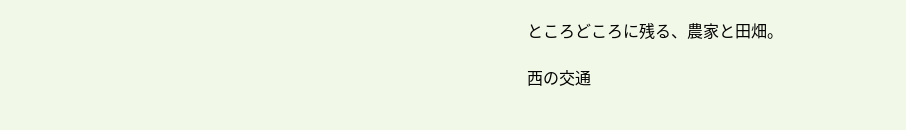ところどころに残る、農家と田畑。

西の交通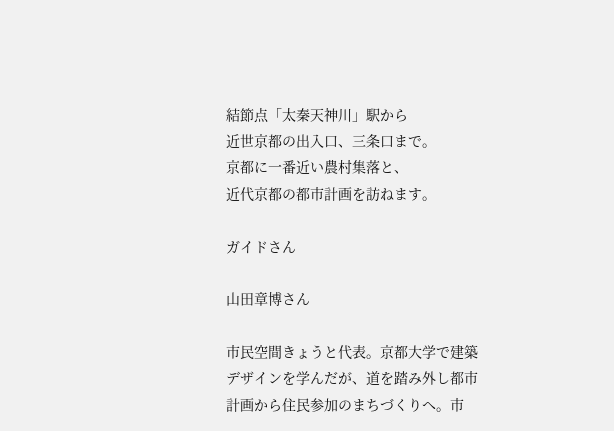結節点「太秦天神川」駅から
近世京都の出入口、三条口まで。
京都に一番近い農村集落と、
近代京都の都市計画を訪ねます。

ガイドさん

山田章博さん

市民空間きょうと代表。京都大学で建築デザインを学んだが、道を踏み外し都市計画から住民参加のまちづくりへ。市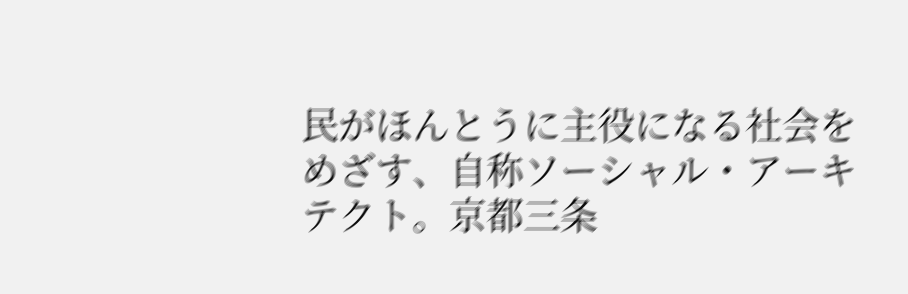民がほんとうに主役になる社会をめざす、自称ソーシャル・アーキテクト。京都三条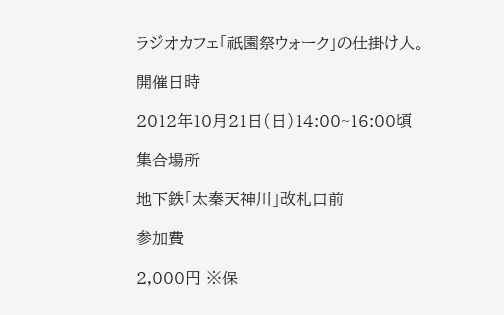ラジオカフェ「祇園祭ウォーク」の仕掛け人。

開催日時

2012年10月21日(日)14:00~16:00頃

集合場所

地下鉄「太秦天神川」改札口前

参加費

2,000円 ※保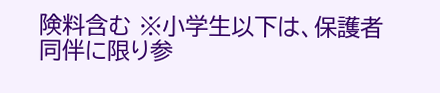険料含む ※小学生以下は、保護者同伴に限り参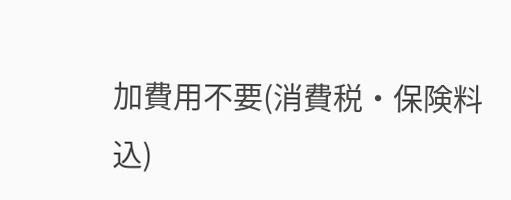加費用不要(消費税・保険料込)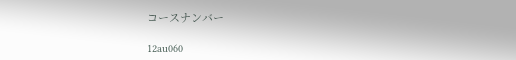コースナンバー

12au060